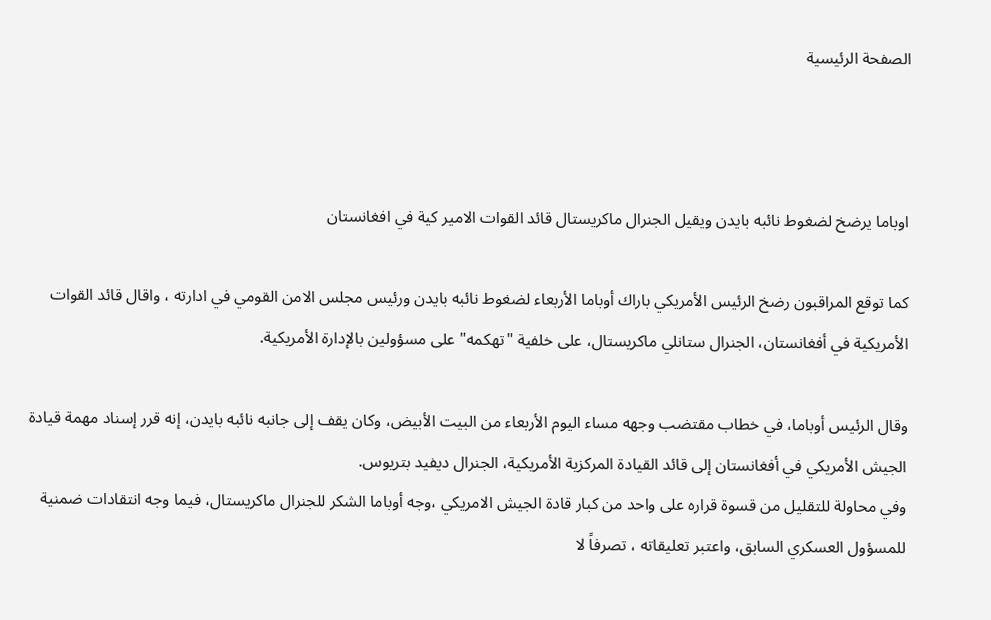الصفحة الرئيسية



اوباما يرضخ لضغوط نائبه بايدن ويقيل الجنرال ماكريستال قائد القوات الامير كية في افغانستان

كما توقع المراقبون رضخ الرئيس الأمريكي باراك أوباما الأربعاء لضغوط نائبه بايدن ورئيس مجلس الامن القومي في ادارته ، واقال قائد القوات الأمريكية في أفغانستان، الجنرال ستانلي ماكريستال، على خلفية "تهكمه" على مسؤولين بالإدارة الأمريكية.

وقال الرئيس أوباما، في خطاب مقتضب وجهه مساء اليوم الأربعاء من البيت الأبيض، وكان يقف إلى جانبه نائبه بايدن، إنه قرر إسناد مهمة قيادة الجيش الأمريكي في أفغانستان إلى قائد القيادة المركزية الأمريكية، الجنرال ديفيد بتريوس.
وفي محاولة للتقليل من قسوة قراره على واحد من كبار قادة الجيش الامريكي ،وجه أوباما الشكر للجنرال ماكريستال، فيما وجه انتقادات ضمنية للمسؤول العسكري السابق، واعتبر تعليقاته ، تصرفاً لا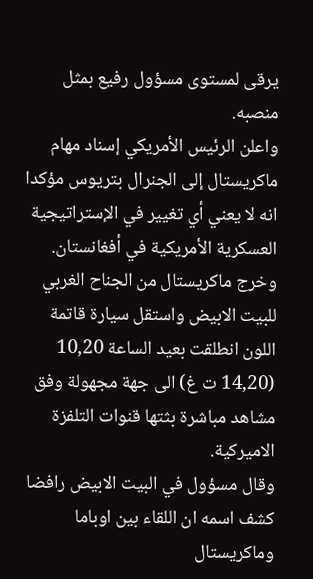يرقى لمستوى مسؤول رفيع بمثل منصبه.
واعلن الرئيس الأمريكي إسناد مهام ماكريستال إلى الجنرال بتريوس مؤكدا انه لا يعني أي تغيير في الإستراتيجية العسكرية الأمريكية في أفغانستان.
وخرج ماكريستال من الجناح الغربي للبيت الابيض واستقل سيارة قاتمة اللون انطلقت بعيد الساعة 10,20 (14,20 ت غ) الى جهة مجهولة وفق مشاهد مباشرة بثتها قنوات التلفزة الاميركية.
وقال مسؤول في البيت الابيض رافضا كشف اسمه ان اللقاء بين اوباما وماكريستال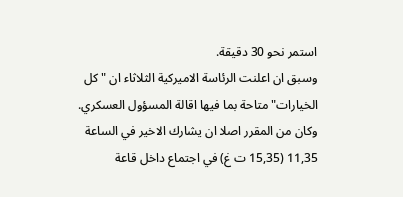استمر نحو 30 دقيقة.
وسبق ان اعلنت الرئاسة الاميركية الثلاثاء ان "كل الخيارات" متاحة بما فيها اقالة المسؤول العسكري.
وكان من المقرر اصلا ان يشارك الاخير في الساعة 11,35 (15,35 ت غ) في اجتماع داخل قاعة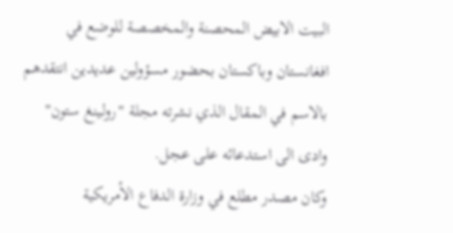البيت الابيض المحصنة والمخصصة للوضع في افغانستان وباكستان بحضور مسؤولين عديدين انتقدهم بالاسم في المقال الذي نشرته مجلة "رولينغ ستون" وادى الى استدعائه على عجل.
وكان مصدر مطلع في وزارة الدفاع الأمريكية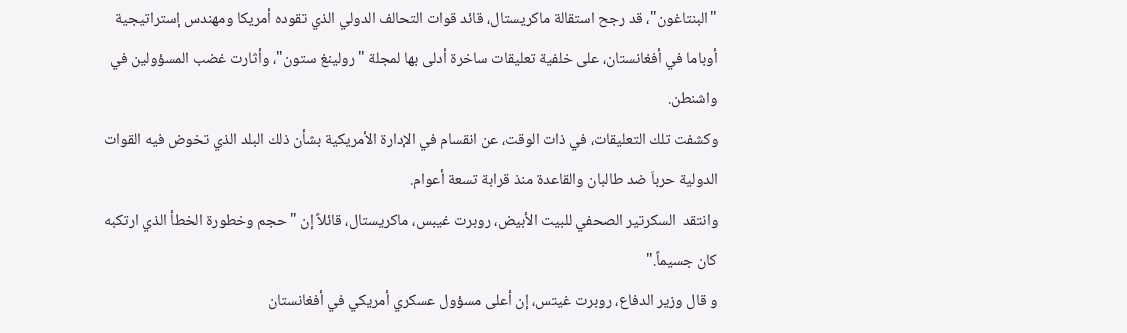"البنتاغون"، قد رجح استقالة ماكريستال، قائد قوات التحالف الدولي الذي تقوده أمريكا ومهندس إستراتيجية أوباما في أفغانستان، على خلفية تعليقات ساخرة أدلى بها لمجلة "رولينغ ستون"، وأثارت غضب المسؤولين في واشنطن.
وكشفت تلك التعليقات، في ذات الوقت، عن انقسام في الإدارة الأمريكية بشأن ذلك البلد الذي تخوض فيه القوات الدولية حرباَ ضد طالبان والقاعدة منذ قرابة تسعة أعوام.
وانتقد  السكرتير الصحفي للبيت الأبيض، روبرت غيبس، ماكريستال، قائلاً إن "حجم وخطورة الخطأ الذي ارتكبه كان جسيماً."
و قال وزير الدفاع، روبرت غيتس، إن أعلى مسؤول عسكري أمريكي في أفغانستان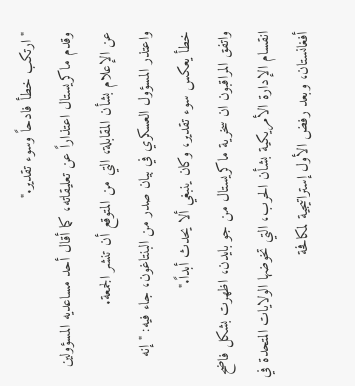"ارتكب خطأ فادحاً وسوء تقدير."
وقدم ماكريستال اعتذاراً عن تعليقاته، كما أقال أحد مساعديه المسؤولين عن الإعلام بشأن المقابلة، التي من المتوقع أن تنشر الجمعة.
واعتذر المسؤول العسكري في بيان صدر من البنتاغون، جاء فيه: "إنه خطأ يعكس سوء تقدير، وكان ينبغي ألا يحدث أبداً."
واتفق المراقبون ان سخرية ماكريستال من جو بايدن، اظهرت بشكل فاضح انقسام الإدارة الأمريكية بشأن الحرب، التي تخوضها الولايات المتحدة في أفغانستان، وبعد رفض الأول إستراتيجية لمكافحة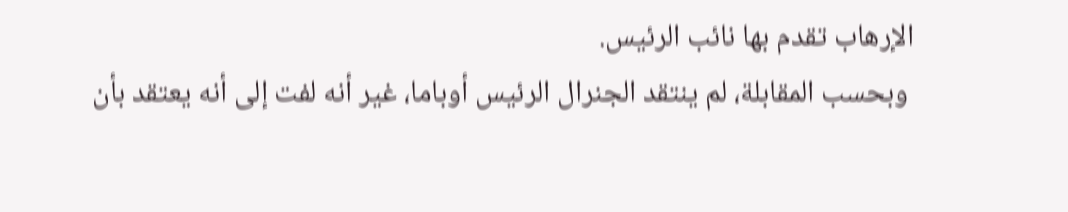الإرهاب تقدم بها نائب الرئيس.
 وبحسب المقابلة، لم ينتقد الجنرال الرئيس أوباما، غير أنه لفت إلى أنه يعتقد بأن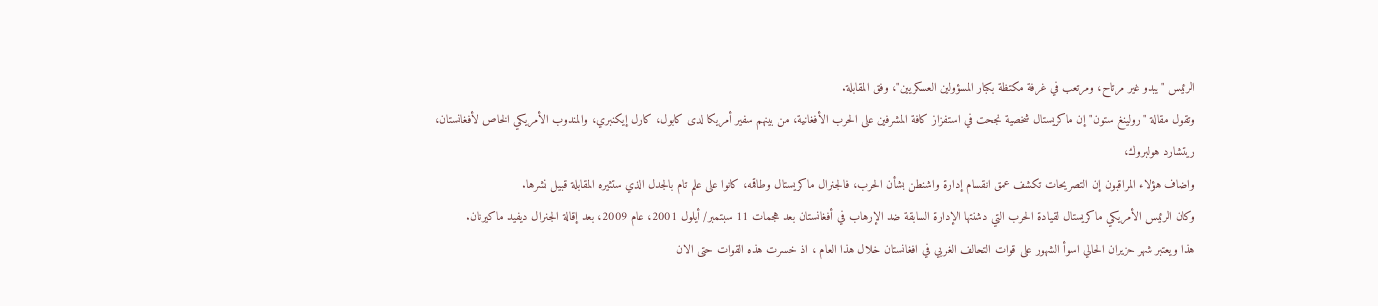الرئيس "يبدو غير مرتاح، ومرتعب في غرفة مكتظة بكبار المسؤولين العسكريين"، وفق المقابلة.
وتقول مقالة "رولينغ ستون" إن ماكريستال شخصية نجحت في استفزاز كافة المشرفين على الحرب الأفغانية، من بينهم سفير أمريكا لدى كابول، كارل إيكنبري، والمندوب الأمريكي الخاص لأفغانستان، ريتشارد هولبروك،
واضاف هؤلاء المراقبون إن التصريحات تكشف عمق انقسام إدارة واشنطن بشأن الحرب، فالجنرال ماكريستال وطاقمه، كانوا على علم تام بالجدل الذي ستثيره المقابلة قبيل نشرها.
وكان الرئيس الأمريكي ماكريستال لقيادة الحرب التي دشنتها الإدارة السابقة ضد الإرهاب في أفغانستان بعد هجمات 11 سبتمبر/ أيلول 2001، عام 2009، بعد إقالة الجنرال ديفيد ماكيرنان.
هذا ويعتبر شهر حزيران الحالي اسوأ الشهور على قوات التحالف الغربي في افغانستان خلال هذا العام ، اذ خسرت هذه القوات حتى الان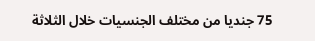75 جنديا من مختلف الجنسيات خلال الثلاثة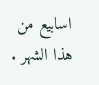اسابيع من هذا الشهر .